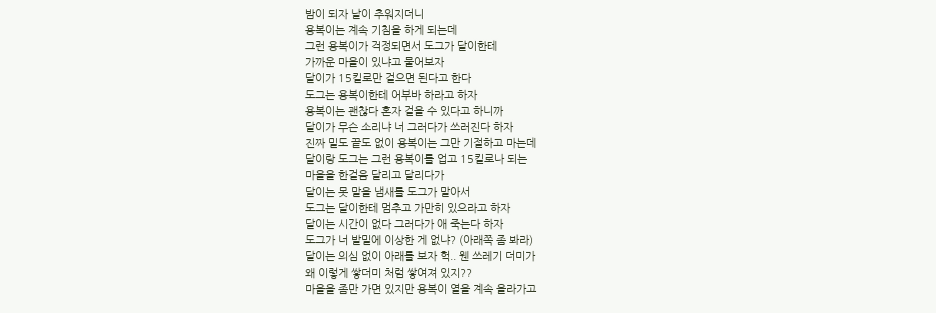밤이 되자 날이 추워지더니
용복이는 계속 기침을 하게 되는데
그런 용복이가 걱정되면서 도그가 달이한테
가까운 마을이 있냐고 물어보자
달이가 15킬로만 걸으면 된다고 한다
도그는 용복이한테 어부바 하라고 하자
용복이는 괜찮다 혼자 걸을 수 있다고 하니까
달이가 무슨 소리냐 너 그러다가 쓰러진다 하자
진짜 밑도 끝도 없이 용복이는 그만 기절하고 마는데
달이랑 도그는 그런 용복이를 업고 15킬로나 되는
마을을 한걸음 달리고 달리다가
달이는 못 맡을 냄새를 도그가 맡아서
도그는 달이한테 멈추고 가만히 있으라고 하자
달이는 시간이 없다 그러다가 애 죽는다 하자
도그가 너 발밑에 이상한 게 없냐? (아래쪽 좀 봐라)
달이는 의심 없이 아래를 보자 헉.. 웬 쓰레기 더미가
왜 이렇게 쌓더미 처럼 쌓여져 있지??
마을을 좀만 가면 있지만 용복이 열을 계속 올라가고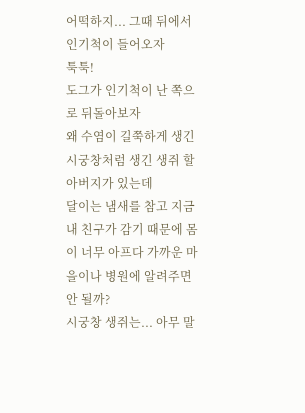어떡하지... 그때 뒤에서 인기척이 들어오자
툭툭!
도그가 인기척이 난 쪽으로 뒤돌아보자
왜 수염이 길쭉하게 생긴 시궁창처럼 생긴 생쥐 할아버지가 있는데
달이는 냄새를 참고 지금 내 친구가 감기 때문에 몸이 너무 아프다 가까운 마을이나 병원에 알려주면 안 될까?
시궁창 생쥐는... 아무 말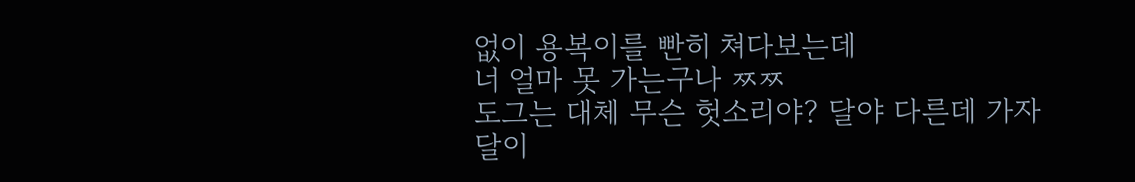없이 용복이를 빤히 쳐다보는데
너 얼마 못 가는구나 ㅉㅉ
도그는 대체 무슨 헛소리야? 달야 다른데 가자
달이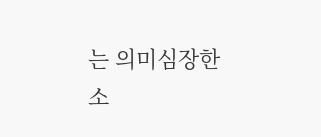는 의미심장한 소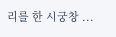리를 한 시궁창 ...